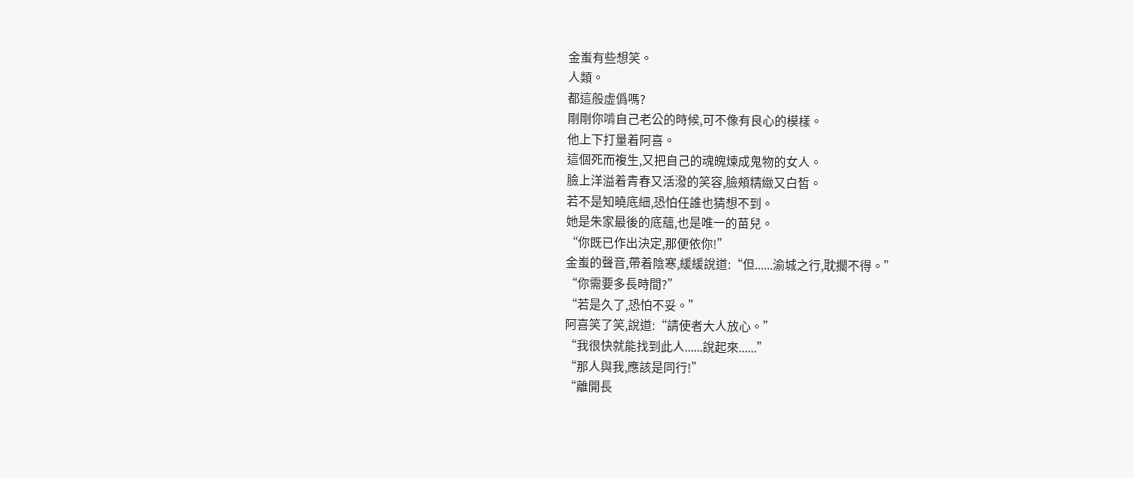金蚩有些想笑。
人類。
都這般虛僞嗎?
剛剛你啃自己老公的時候,可不像有良心的模樣。
他上下打量着阿喜。
這個死而複生,又把自己的魂魄煉成鬼物的女人。
臉上洋溢着青春又活潑的笑容,臉頰精緻又白皙。
若不是知曉底細,恐怕任誰也猜想不到。
她是朱家最後的底蘊,也是唯一的苗兒。
“你既已作出決定,那便依你!”
金蚩的聲音,帶着陰寒,緩緩說道:“但......渝城之行,耽擱不得。”
“你需要多長時間?”
“若是久了,恐怕不妥。”
阿喜笑了笑,說道:“請使者大人放心。”
“我很快就能找到此人......說起來......”
“那人與我,應該是同行!”
“離開長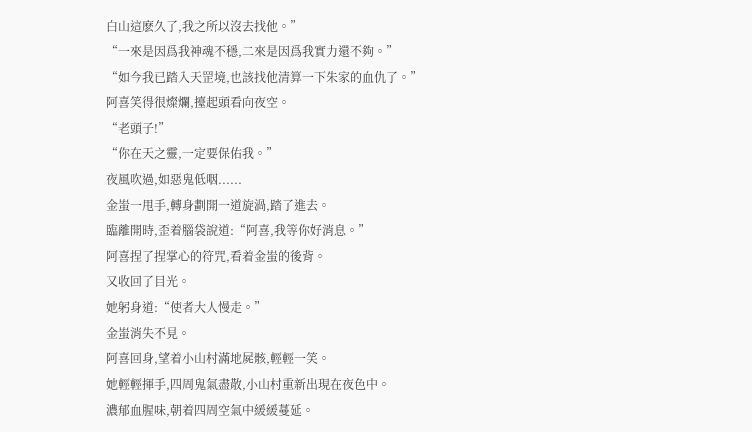白山這麽久了,我之所以沒去找他。”
“一來是因爲我神魂不穩,二來是因爲我實力還不夠。”
“如今我已踏入天罡境,也該找他清算一下朱家的血仇了。”
阿喜笑得很燦爛,擡起頭看向夜空。
“老頭子!”
“你在天之靈,一定要保佑我。”
夜風吹過,如惡鬼低咽......
金蚩一甩手,轉身劃開一道旋渦,踏了進去。
臨離開時,歪着腦袋說道:“阿喜,我等你好消息。”
阿喜捏了捏掌心的符咒,看着金蚩的後背。
又收回了目光。
她躬身道:“使者大人慢走。”
金蚩消失不見。
阿喜回身,望着小山村滿地屍骸,輕輕一笑。
她輕輕揮手,四周鬼氣盡散,小山村重新出現在夜色中。
濃郁血腥味,朝着四周空氣中緩緩蔓延。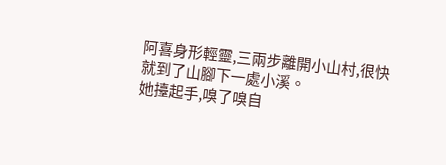阿喜身形輕靈,三兩步離開小山村,很快就到了山腳下一處小溪。
她擡起手,嗅了嗅自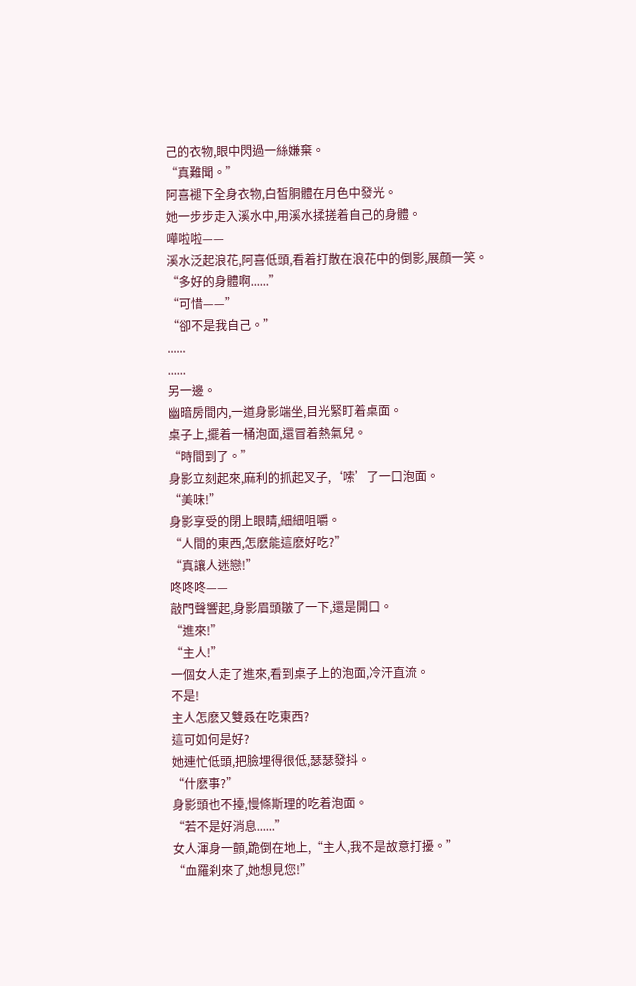己的衣物,眼中閃過一絲嫌棄。
“真難聞。”
阿喜褪下全身衣物,白皙胴體在月色中發光。
她一步步走入溪水中,用溪水揉搓着自己的身體。
嘩啦啦——
溪水泛起浪花,阿喜低頭,看着打散在浪花中的倒影,展顔一笑。
“多好的身體啊......”
“可惜——”
“卻不是我自己。”
......
......
另一邊。
幽暗房間内,一道身影端坐,目光緊盯着桌面。
桌子上,擺着一桶泡面,還冒着熱氣兒。
“時間到了。”
身影立刻起來,麻利的抓起叉子,‘嗦’了一口泡面。
“美味!”
身影享受的閉上眼睛,細細咀嚼。
“人間的東西,怎麽能這麽好吃?”
“真讓人迷戀!”
咚咚咚——
敲門聲響起,身影眉頭皺了一下,還是開口。
“進來!”
“主人!”
一個女人走了進來,看到桌子上的泡面,冷汗直流。
不是!
主人怎麽又雙叒在吃東西?
這可如何是好?
她連忙低頭,把臉埋得很低,瑟瑟發抖。
“什麽事?”
身影頭也不擡,慢條斯理的吃着泡面。
“若不是好消息......”
女人渾身一顫,跪倒在地上,“主人,我不是故意打擾。”
“血羅刹來了,她想見您!”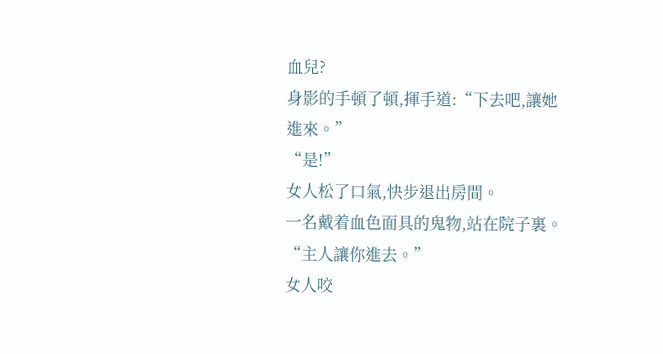血兒?
身影的手頓了頓,揮手道:“下去吧,讓她進來。”
“是!”
女人松了口氣,快步退出房間。
一名戴着血色面具的鬼物,站在院子裏。
“主人讓你進去。”
女人咬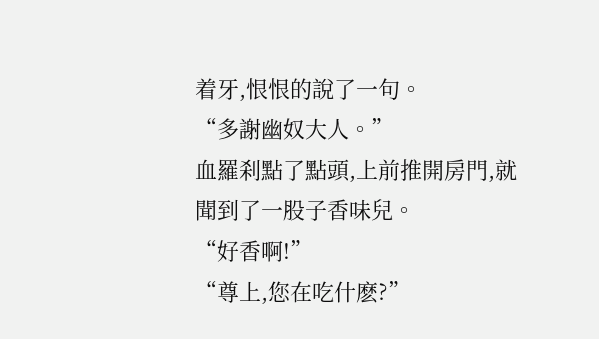着牙,恨恨的說了一句。
“多謝幽奴大人。”
血羅刹點了點頭,上前推開房門,就聞到了一股子香味兒。
“好香啊!”
“尊上,您在吃什麽?”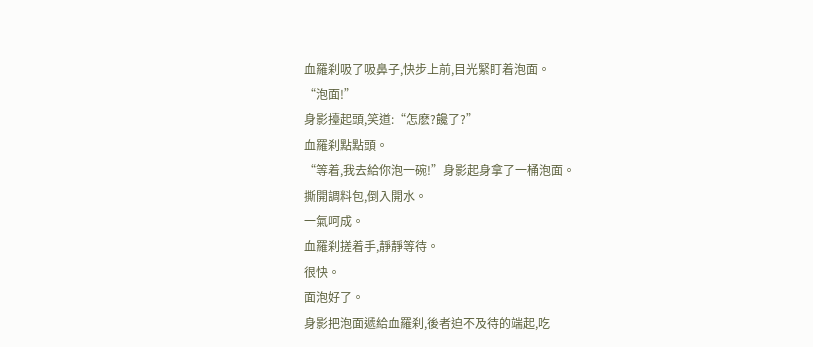血羅刹吸了吸鼻子,快步上前,目光緊盯着泡面。
“泡面!”
身影擡起頭,笑道:“怎麽?饞了?”
血羅刹點點頭。
“等着,我去給你泡一碗!”身影起身拿了一桶泡面。
撕開調料包,倒入開水。
一氣呵成。
血羅刹搓着手,靜靜等待。
很快。
面泡好了。
身影把泡面遞給血羅刹,後者迫不及待的端起,吃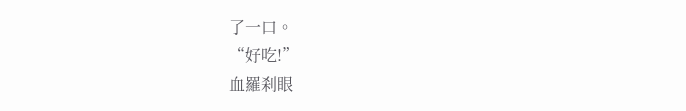了一口。
“好吃!”
血羅刹眼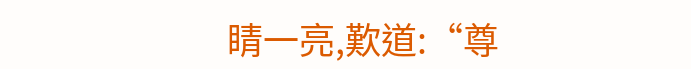睛一亮,歎道:“尊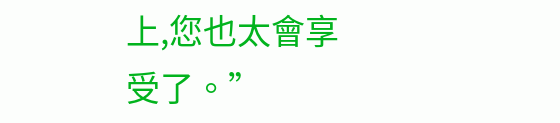上,您也太會享受了。”